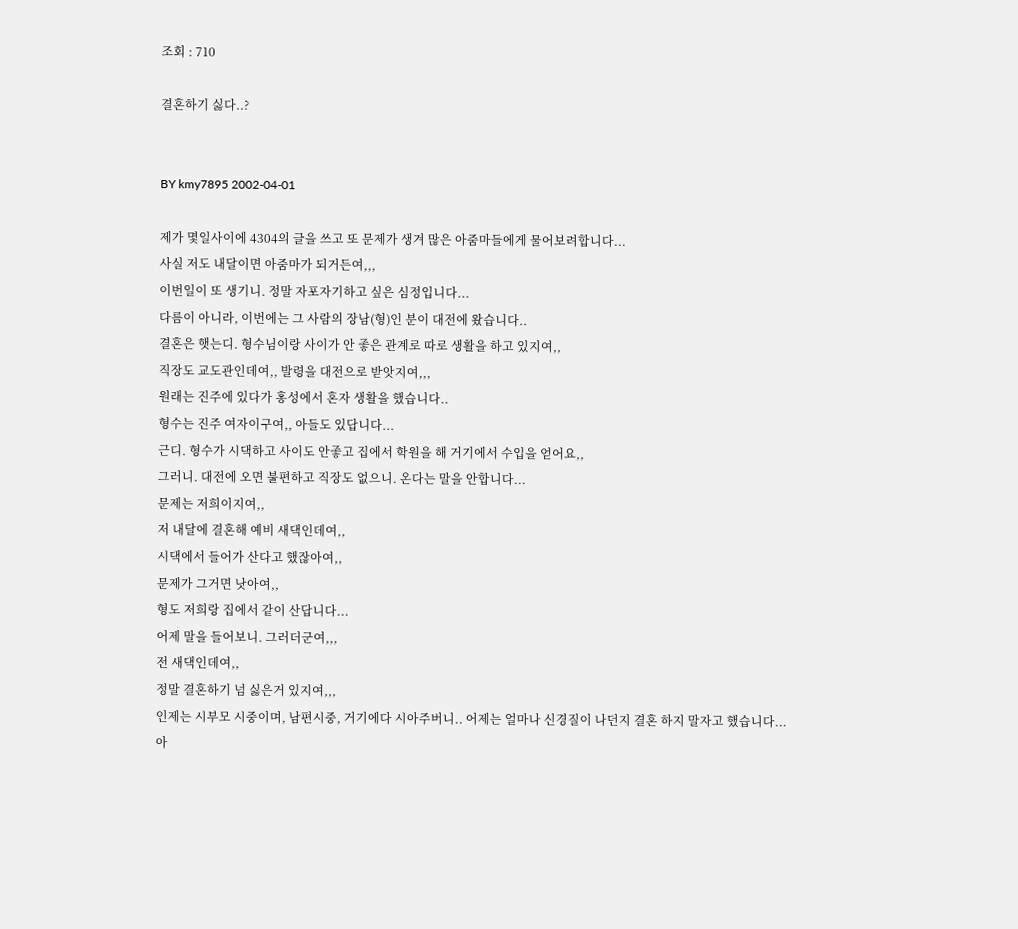조회 : 710

결혼하기 싫다..?


BY kmy7895 2002-04-01

제가 몇일사이에 4304의 글을 쓰고 또 문제가 생겨 많은 아줌마들에게 물어보려합니다...
사실 저도 내달이면 아줌마가 되거든여,,,
이번일이 또 생기니. 정말 자포자기하고 싶은 심정입니다...
다름이 아니라, 이번에는 그 사람의 장남(형)인 분이 대전에 왔습니다..
결혼은 햇는디. 형수님이랑 사이가 안 좋은 관계로 따로 생활을 하고 있지여,,
직장도 교도관인데여,, 발령을 대전으로 받앗지여,,,
원래는 진주에 있다가 홍성에서 혼자 생활을 했습니다..
형수는 진주 여자이구여,, 아들도 있답니다...
근디. 형수가 시댁하고 사이도 안좋고 집에서 학원을 해 거기에서 수입을 얻어요,,
그러니. 대전에 오면 불편하고 직장도 없으니. 온다는 말을 안합니다...
문제는 저희이지여,,
저 내달에 결혼해 예비 새댁인데여,,
시댁에서 들어가 산다고 했잖아여,,
문제가 그거면 낫아여,,
형도 저희랑 집에서 같이 산답니다...
어제 말을 들어보니. 그러더군여,,,
전 새댁인데여,,
정말 결혼하기 넘 싫은거 있지여,,,
인제는 시부모 시중이며, 남편시중, 거기에다 시아주버니.. 어제는 얼마나 신경질이 나던지 결혼 하지 말자고 했습니다...
아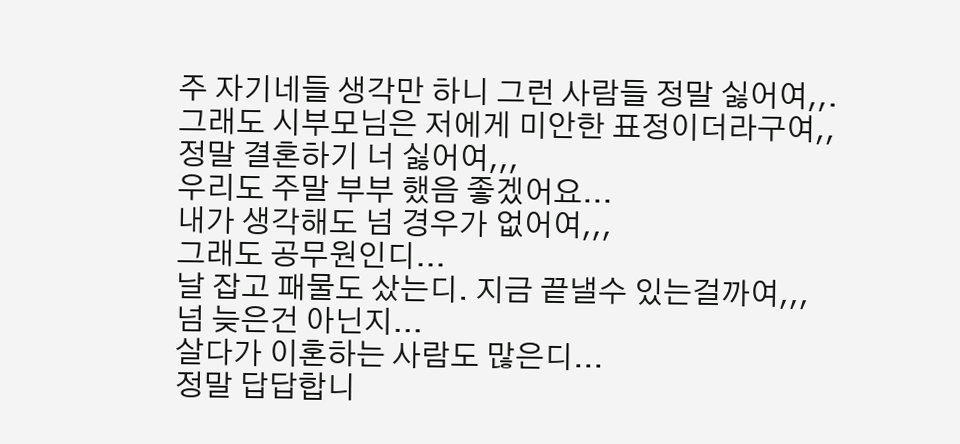주 자기네들 생각만 하니 그런 사람들 정말 싫어여,,.
그래도 시부모님은 저에게 미안한 표정이더라구여,,
정말 결혼하기 너 싫어여,,,
우리도 주말 부부 했음 좋겠어요...
내가 생각해도 넘 경우가 없어여,,,
그래도 공무원인디...
날 잡고 패물도 샀는디. 지금 끝낼수 있는걸까여,,,
넘 늦은건 아닌지...
살다가 이혼하는 사람도 많은디...
정말 답답합니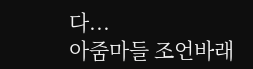다...
아줌마들 조언바래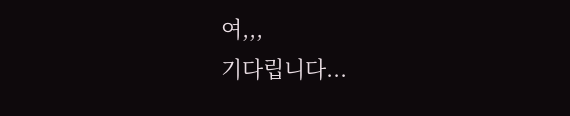여,,,
기다립니다...